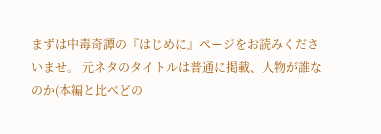まずは中毒奇譚の『はじめに』ページをお読みくださいませ。 元ネタのタイトルは普通に掲載、人物が誰なのか(本編と比べどの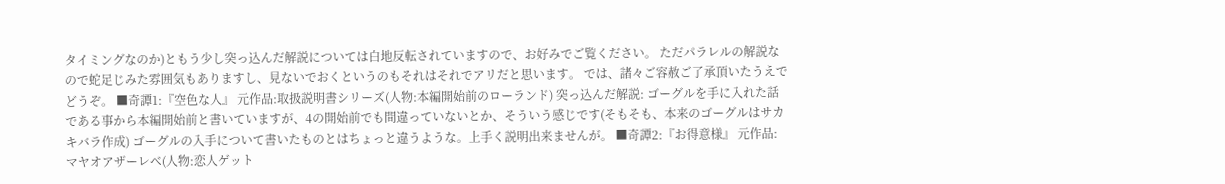タイミングなのか)ともう少し突っ込んだ解説については白地反転されていますので、お好みでご覧ください。 ただパラレルの解説なので蛇足じみた雰囲気もありますし、見ないでおくというのもそれはそれでアリだと思います。 では、諸々ご容赦ご了承頂いたうえでどうぞ。 ■奇譚1:『空色な人』 元作品:取扱説明書シリーズ(人物:本編開始前のローランド) 突っ込んだ解説: ゴーグルを手に入れた話である事から本編開始前と書いていますが、4の開始前でも間違っていないとか、そういう感じです(そもそも、本来のゴーグルはサカキバラ作成) ゴーグルの入手について書いたものとはちょっと違うような。上手く説明出来ませんが。 ■奇譚2:『お得意様』 元作品:マヤオアザーレベ(人物:恋人ゲット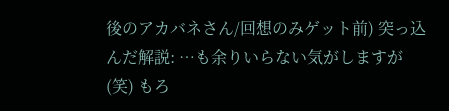後のアカバネさん/回想のみゲット前) 突っ込んだ解説: …も余りいらない気がしますが(笑) もろ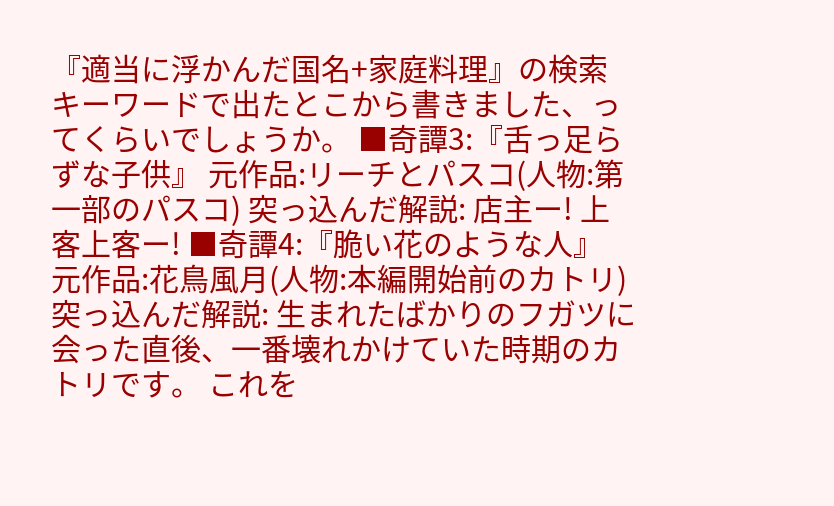『適当に浮かんだ国名+家庭料理』の検索キーワードで出たとこから書きました、ってくらいでしょうか。 ■奇譚3:『舌っ足らずな子供』 元作品:リーチとパスコ(人物:第一部のパスコ) 突っ込んだ解説: 店主ー! 上客上客ー! ■奇譚4:『脆い花のような人』 元作品:花鳥風月(人物:本編開始前のカトリ) 突っ込んだ解説: 生まれたばかりのフガツに会った直後、一番壊れかけていた時期のカトリです。 これを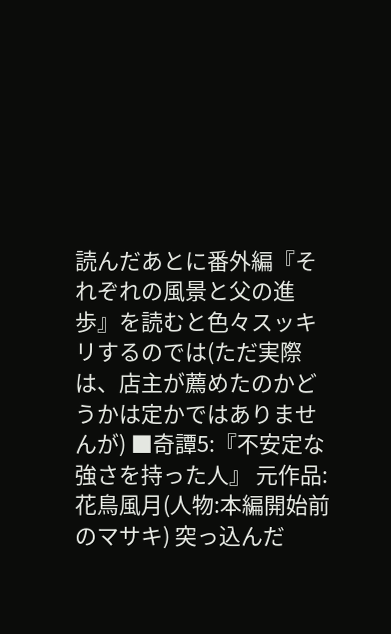読んだあとに番外編『それぞれの風景と父の進歩』を読むと色々スッキリするのでは(ただ実際は、店主が薦めたのかどうかは定かではありませんが) ■奇譚5:『不安定な強さを持った人』 元作品:花鳥風月(人物:本編開始前のマサキ) 突っ込んだ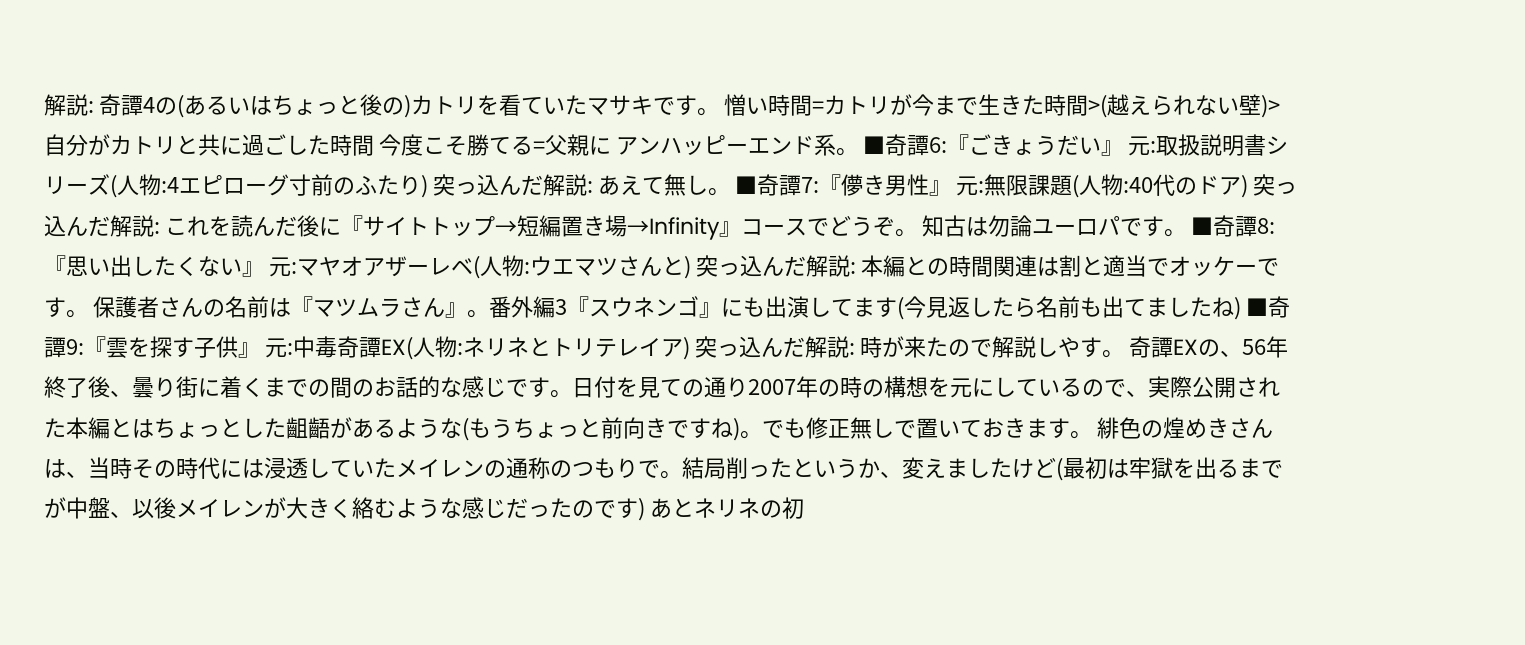解説: 奇譚4の(あるいはちょっと後の)カトリを看ていたマサキです。 憎い時間=カトリが今まで生きた時間>(越えられない壁)>自分がカトリと共に過ごした時間 今度こそ勝てる=父親に アンハッピーエンド系。 ■奇譚6:『ごきょうだい』 元:取扱説明書シリーズ(人物:4エピローグ寸前のふたり) 突っ込んだ解説: あえて無し。 ■奇譚7:『儚き男性』 元:無限課題(人物:40代のドア) 突っ込んだ解説: これを読んだ後に『サイトトップ→短編置き場→Infinity』コースでどうぞ。 知古は勿論ユーロパです。 ■奇譚8:『思い出したくない』 元:マヤオアザーレベ(人物:ウエマツさんと) 突っ込んだ解説: 本編との時間関連は割と適当でオッケーです。 保護者さんの名前は『マツムラさん』。番外編3『スウネンゴ』にも出演してます(今見返したら名前も出てましたね) ■奇譚9:『雲を探す子供』 元:中毒奇譚EX(人物:ネリネとトリテレイア) 突っ込んだ解説: 時が来たので解説しやす。 奇譚EXの、56年終了後、曇り街に着くまでの間のお話的な感じです。日付を見ての通り2007年の時の構想を元にしているので、実際公開された本編とはちょっとした齟齬があるような(もうちょっと前向きですね)。でも修正無しで置いておきます。 緋色の煌めきさんは、当時その時代には浸透していたメイレンの通称のつもりで。結局削ったというか、変えましたけど(最初は牢獄を出るまでが中盤、以後メイレンが大きく絡むような感じだったのです) あとネリネの初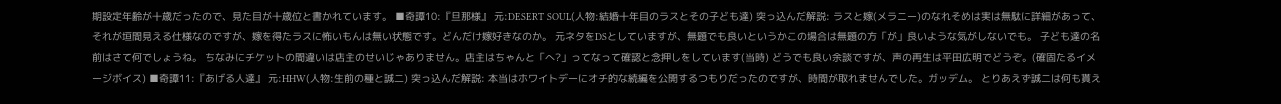期設定年齢が十歳だったので、見た目が十歳位と書かれています。 ■奇譚10:『旦那様』 元:DESERT SOUL(人物:結婚十年目のラスとその子ども達) 突っ込んだ解説: ラスと嫁(メラニー)のなれそめは実は無駄に詳細があって、それが垣間見える仕様なのですが、嫁を得たラスに怖いもんは無い状態です。どんだけ嫁好きなのか。 元ネタをDSとしていますが、無題でも良いというかこの場合は無題の方「が」良いような気がしないでも。 子ども達の名前はさて何でしょうね。 ちなみにチケットの間違いは店主のせいじゃありません。店主はちゃんと「へ?」ってなって確認と念押しをしています(当時) どうでも良い余談ですが、声の再生は平田広明でどうぞ。(確固たるイメージボイス) ■奇譚11:『あげる人達』 元:HHW(人物:生前の種と誠二) 突っ込んだ解説: 本当はホワイトデーにオチ的な続編を公開するつもりだったのですが、時間が取れませんでした。ガッデム。 とりあえず誠二は何も貰え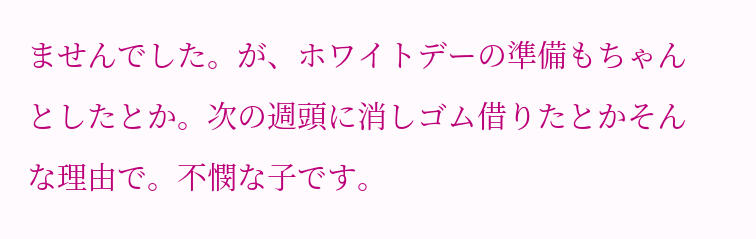ませんでした。が、ホワイトデーの準備もちゃんとしたとか。次の週頭に消しゴム借りたとかそんな理由で。不憫な子です。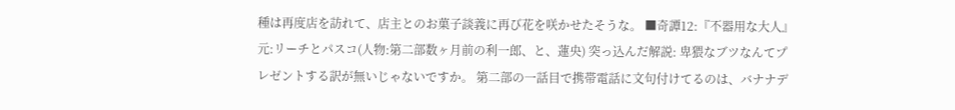種は再度店を訪れて、店主とのお菓子談義に再び花を咲かせたそうな。 ■奇譚12:『不器用な大人』 元:リーチとパスコ(人物:第二部数ヶ月前の利一郎、と、蓮央) 突っ込んだ解説: 卑猥なブツなんてプレゼントする訳が無いじゃないですか。 第二部の一話目で携帯電話に文句付けてるのは、バナナデ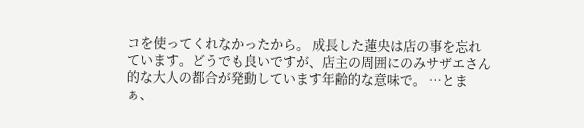コを使ってくれなかったから。 成長した蓮央は店の事を忘れています。どうでも良いですが、店主の周囲にのみサザエさん的な大人の都合が発動しています年齢的な意味で。 …とまぁ、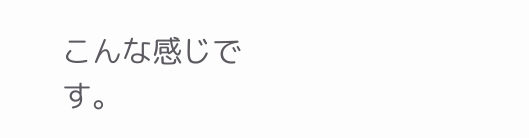こんな感じです。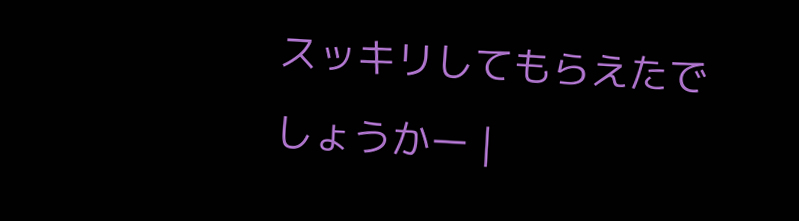スッキリしてもらえたでしょうかー |